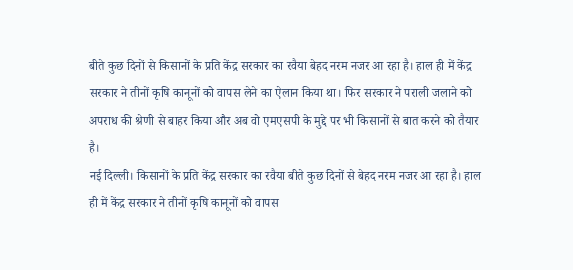बीते कुछ दिनों से किसानों के प्रति केंद्र सरकार का रवैया बेहद नरम नजर आ रहा है। हाल ही में केंद्र सरकार ने तीनों कृषि कानूनों को वापस लेने का ऐलान किया था। फिर सरकार ने पराली जलाने को अपराध की श्रेणी से बाहर किया और अब वो एमएसपी के मुद्दे पर भी किसानों से बात करने को तैयार है।
नई दिल्ली। किसानों के प्रति केंद्र सरकार का रवैया बीते कुछ दिनों से बेहद नरम नजर आ रहा है। हाल ही में केंद्र सरकार ने तीनों कृषि कानूनों को वापस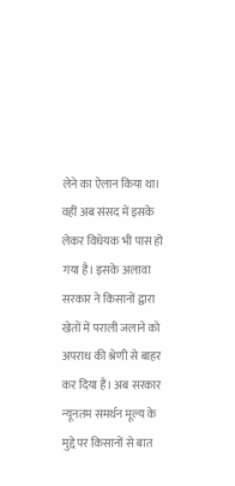लेने का ऐलान किया था। वहीं अब संसद में इसके लेकर विधेयक भी पास हो गया है। इसके अलावा सरकार ने किसानों द्वारा खेतों में पराली जलाने को अपराध की श्रेणी से बाहर कर दिया है। अब सरकार न्यूनतम समर्थन मूल्य के मुद्दे पर किसानों से बात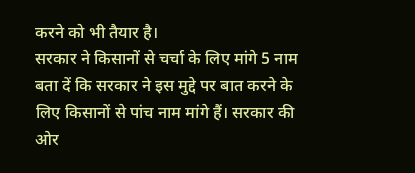करने को भी तैयार है।
सरकार ने किसानों से चर्चा के लिए मांगे 5 नाम
बता दें कि सरकार ने इस मुद्दे पर बात करने के लिए किसानों से पांच नाम मांगे हैं। सरकार की ओर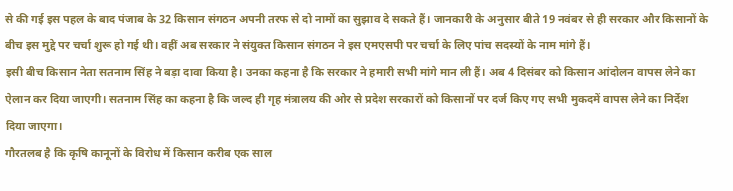से की गई इस पहल के बाद पंजाब के 32 किसान संगठन अपनी तरफ से दो नामों का सुझाव दे सकते हैं। जानकारी के अनुसार बीते 19 नवंबर से ही सरकार और किसानों के बीच इस मुद्दे पर चर्चा शुरू हो गई थी। वहीं अब सरकार ने संयुक्त किसान संगठन ने इस एमएसपी पर चर्चा के लिए पांच सदस्यों के नाम मांगे हैं।
इसी बीच किसान नेता सतनाम सिंह ने बड़ा दावा किया है। उनका कहना है कि सरकार ने हमारी सभी मांगे मान ली हैं। अब 4 दिसंबर को किसान आंदोलन वापस लेने का ऐलान कर दिया जाएगी। सतनाम सिंह का कहना है कि जल्द ही गृह मंत्रालय की ओर से प्रदेश सरकारों को किसानों पर दर्ज किए गए सभी मुकदमें वापस लेने का निर्देश दिया जाएगा।
गौरतलब है कि कृषि कानूनों के विरोध में किसान करीब एक साल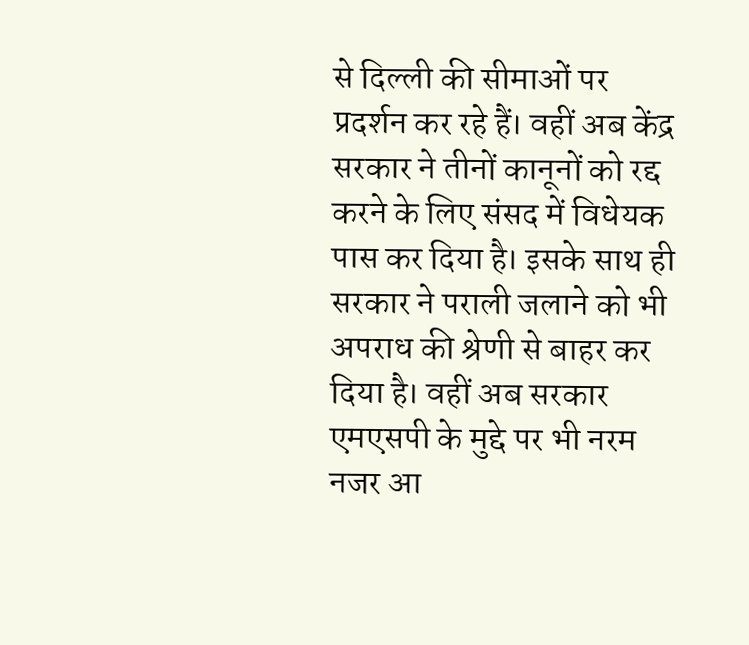से दिल्ली की सीमाओं पर प्रदर्शन कर रहे हैं। वहीं अब केंद्र सरकार ने तीनों कानूनों को रद्द करने के लिए संसद में विधेयक पास कर दिया है। इसके साथ ही सरकार ने पराली जलाने को भी अपराध की श्रेणी से बाहर कर दिया है। वहीं अब सरकार एमएसपी के मुद्दे पर भी नरम नजर आ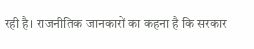रही है। राजनीतिक जानकारों का कहना है कि सरकार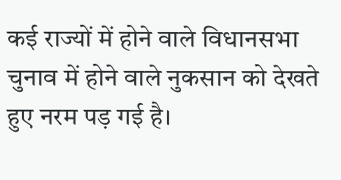कई राज्यों में होने वाले विधानसभा चुनाव में होने वाले नुकसान को देखते हुए नरम पड़ गई है।